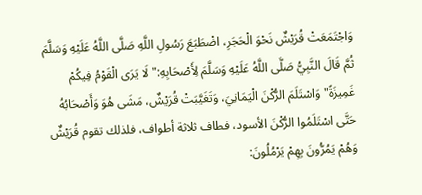وَاجْتَمَعَتْ قُرَيْشٌ نَحْوَ الْحَجَرِ، اضْطَبَعَ رَسُولِ اللَّهِ صَلَّى اللَّهُ عَلَيْهِ وَسَلَّمَ ثُمَّ قَالَ النَّبِيُّ صَلَّى اللَّهُ عَلَيْهِ وَسَلَّمَ لِأَصْحَابِهِ:"لَا يَرَى الْقَوْمُ فِيكُمْ غَمِيزَةً"وَاسْتَلَمَ الرُّكْنَ الْيَمَانِيَ، وَتَغَيَّبَتْ قُرَيْشٌ، مَشَى هُوَ وَأَصْحَابُهُ حَتَّى اسْتَلَمُوا الرُّكْنَ الأسود، فطاف ثلاثة أطواف، فلذلك تقوم قُرَيْشٌ وَهُمْ يَمُرُّونَ بِهِمْ يَرْمُلُونَ: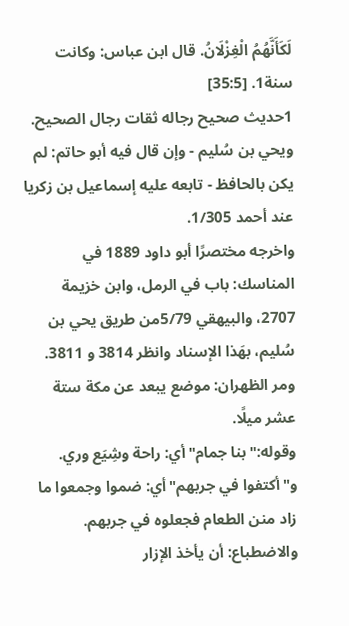لَكَأَنَّهُمُ الْغِزْلَانُ. قال ابن عباس: وكانت سنة1. [35:5]
1حديث صحيح رجاله ثقات رجال الصحيح. ويحي بن سُليم - وإن قال فيه أبو حاتم: لم يكن بالحافظ - تابعه عليه إسماعيل بن زكريا عند أحمد 1/305.
واخرجه مختصرًا أبو داود 1889 في المناسك: باب في الرمل، وابن خزيمة 2707، والبيهقي 5/79من طريق يحي بن سُليم، بهَذا الإسناد وانظر 3814 و 3811.
ومر الظهران: موضع يبعد عن مكة ستة عشر ميلًا.
وقوله:"بنا جمام"أي: راحة وشِيَع وري. و"أكتفوا في جربهم"أي: ضموا وجمعوا ما زاد منن الطعام فجعلوه في جربهم. والاضطباع: أن يأخذ الإزار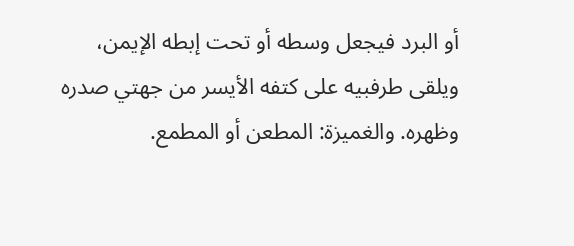أو البرد فيجعل وسطه أو تحت إبطه الإيمن، ويلقى طرفبيه على كتفه الأيسر من جهتي صدره وظهره. والغميزة: المطعن أو المطمع.